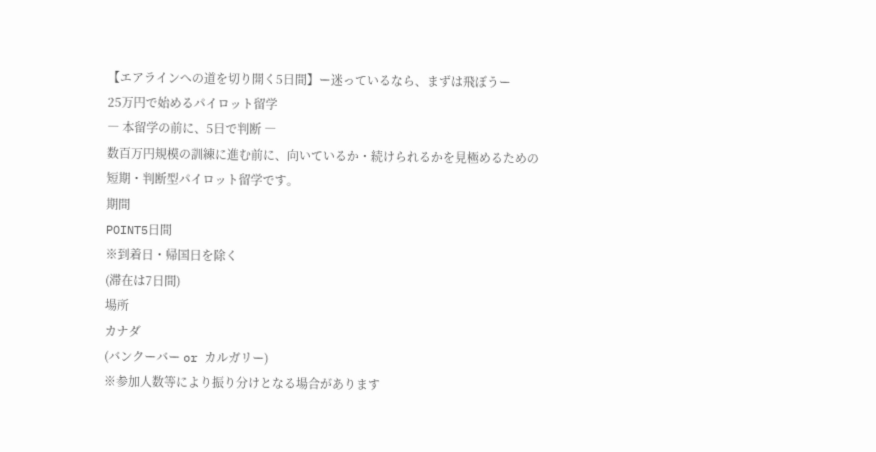【エアラインへの道を切り開く5日間】ー迷っているなら、まずは飛ぼうー
25万円で始めるパイロット留学
― 本留学の前に、5日で判断 ―
数百万円規模の訓練に進む前に、向いているか・続けられるかを見極めるための
短期・判断型パイロット留学です。
期間
POINT5日間
※到着日・帰国日を除く
(滞在は7日間)
場所
カナダ
(バンクーバー or カルガリー)
※参加人数等により振り分けとなる場合があります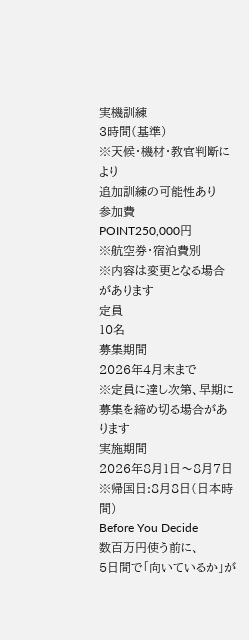実機訓練
3時間(基準)
※天候・機材・教官判断により
追加訓練の可能性あり
参加費
POINT250,000円
※航空券・宿泊費別
※内容は変更となる場合があります
定員
10名
募集期間
2026年4月末まで
※定員に達し次第、早期に募集を締め切る場合があります
実施期間
2026年8月1日〜8月7日
※帰国日:8月8日(日本時間)
Before You Decide
数百万円使う前に、
5日間で「向いているか」が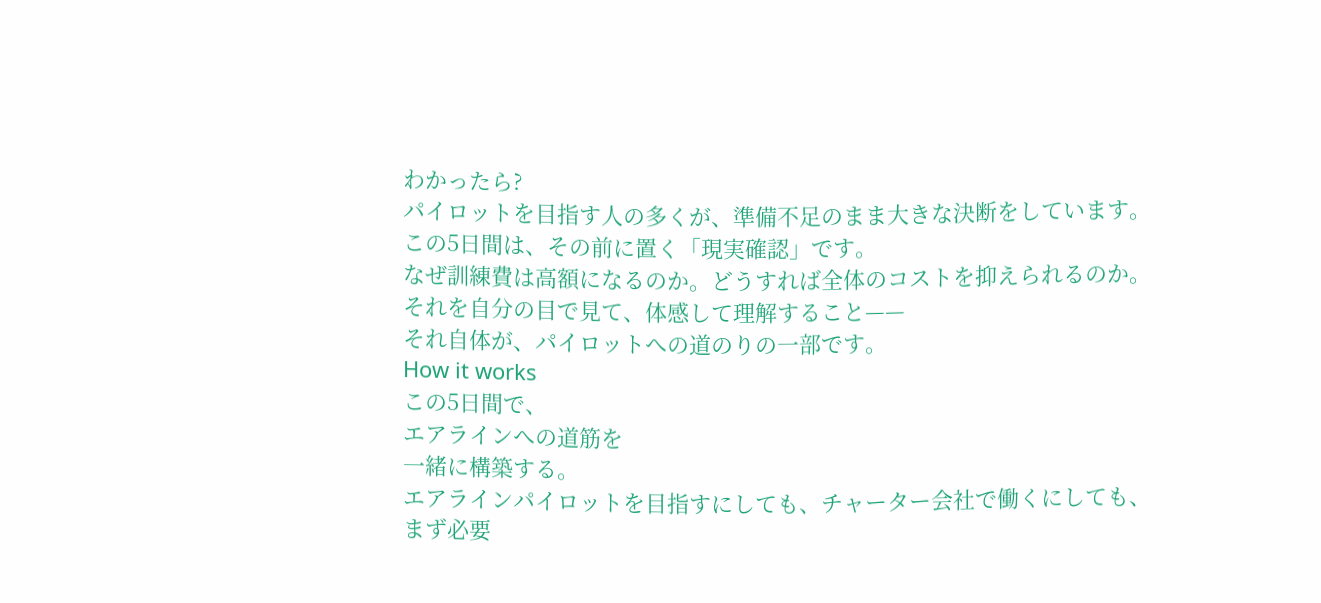わかったら?
パイロットを目指す人の多くが、準備不足のまま大きな決断をしています。
この5日間は、その前に置く「現実確認」です。
なぜ訓練費は高額になるのか。どうすれば全体のコストを抑えられるのか。
それを自分の目で見て、体感して理解すること——
それ自体が、パイロットへの道のりの一部です。
How it works
この5日間で、
エアラインへの道筋を
一緒に構築する。
エアラインパイロットを目指すにしても、チャーター会社で働くにしても、
まず必要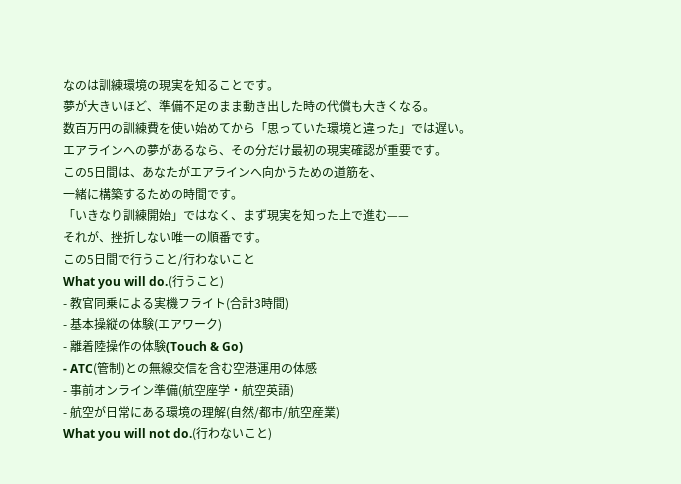なのは訓練環境の現実を知ることです。
夢が大きいほど、準備不足のまま動き出した時の代償も大きくなる。
数百万円の訓練費を使い始めてから「思っていた環境と違った」では遅い。
エアラインへの夢があるなら、その分だけ最初の現実確認が重要です。
この5日間は、あなたがエアラインへ向かうための道筋を、
一緒に構築するための時間です。
「いきなり訓練開始」ではなく、まず現実を知った上で進む——
それが、挫折しない唯一の順番です。
この5日間で行うこと/行わないこと
What you will do.(行うこと)
- 教官同乗による実機フライト(合計3時間)
- 基本操縦の体験(エアワーク)
- 離着陸操作の体験(Touch & Go)
- ATC(管制)との無線交信を含む空港運用の体感
- 事前オンライン準備(航空座学・航空英語)
- 航空が日常にある環境の理解(自然/都市/航空産業)
What you will not do.(行わないこと)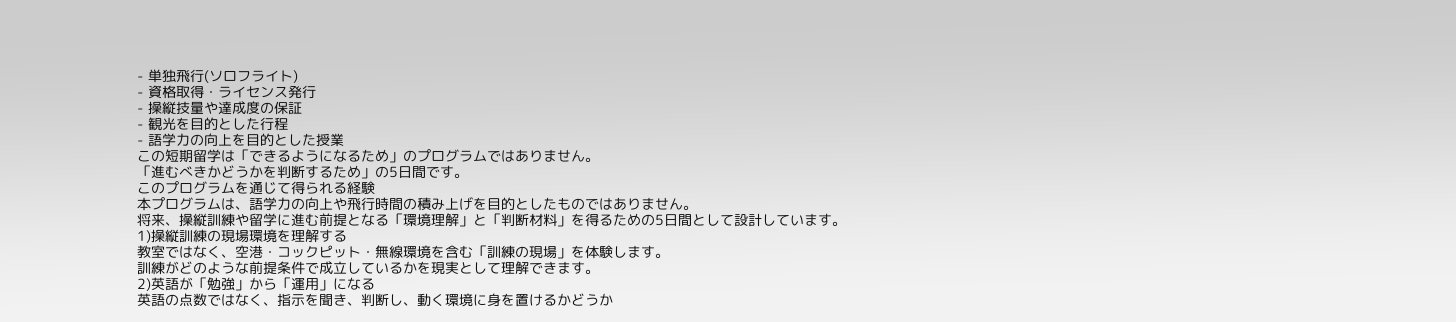- 単独飛行(ソロフライト)
- 資格取得・ライセンス発行
- 操縦技量や達成度の保証
- 観光を目的とした行程
- 語学力の向上を目的とした授業
この短期留学は「できるようになるため」のプログラムではありません。
「進むべきかどうかを判断するため」の5日間です。
このプログラムを通じて得られる経験
本プログラムは、語学力の向上や飛行時間の積み上げを目的としたものではありません。
将来、操縦訓練や留学に進む前提となる「環境理解」と「判断材料」を得るための5日間として設計しています。
1)操縦訓練の現場環境を理解する
教室ではなく、空港・コックピット・無線環境を含む「訓練の現場」を体験します。
訓練がどのような前提条件で成立しているかを現実として理解できます。
2)英語が「勉強」から「運用」になる
英語の点数ではなく、指示を聞き、判断し、動く環境に身を置けるかどうか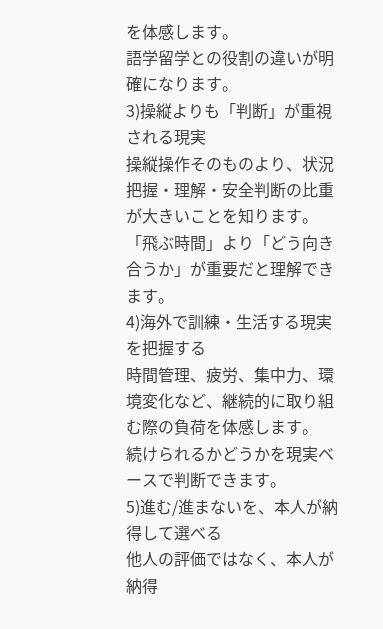を体感します。
語学留学との役割の違いが明確になります。
3)操縦よりも「判断」が重視される現実
操縦操作そのものより、状況把握・理解・安全判断の比重が大きいことを知ります。
「飛ぶ時間」より「どう向き合うか」が重要だと理解できます。
4)海外で訓練・生活する現実を把握する
時間管理、疲労、集中力、環境変化など、継続的に取り組む際の負荷を体感します。
続けられるかどうかを現実ベースで判断できます。
5)進む/進まないを、本人が納得して選べる
他人の評価ではなく、本人が納得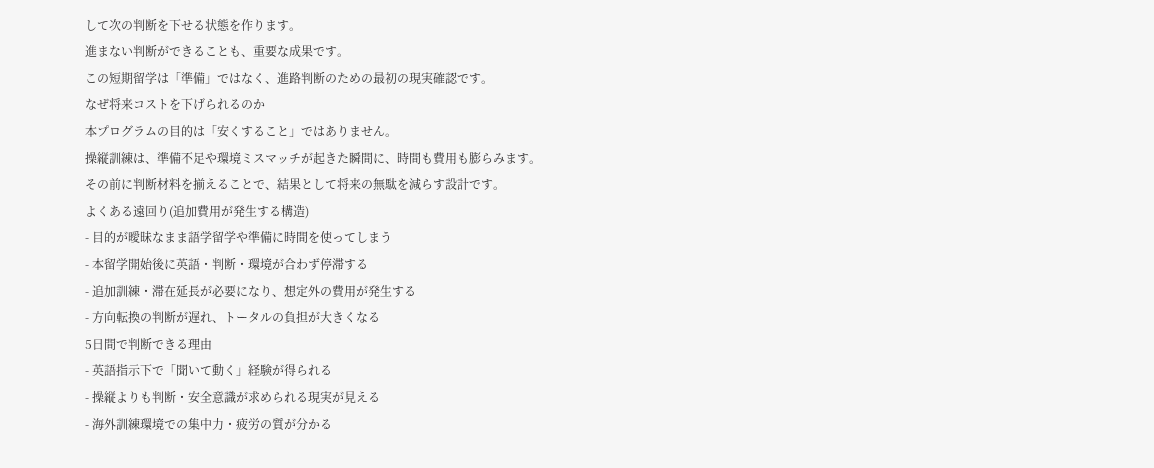して次の判断を下せる状態を作ります。
進まない判断ができることも、重要な成果です。
この短期留学は「準備」ではなく、進路判断のための最初の現実確認です。
なぜ将来コストを下げられるのか
本プログラムの目的は「安くすること」ではありません。
操縦訓練は、準備不足や環境ミスマッチが起きた瞬間に、時間も費用も膨らみます。
その前に判断材料を揃えることで、結果として将来の無駄を減らす設計です。
よくある遠回り(追加費用が発生する構造)
- 目的が曖昧なまま語学留学や準備に時間を使ってしまう
- 本留学開始後に英語・判断・環境が合わず停滞する
- 追加訓練・滞在延長が必要になり、想定外の費用が発生する
- 方向転換の判断が遅れ、トータルの負担が大きくなる
5日間で判断できる理由
- 英語指示下で「聞いて動く」経験が得られる
- 操縦よりも判断・安全意識が求められる現実が見える
- 海外訓練環境での集中力・疲労の質が分かる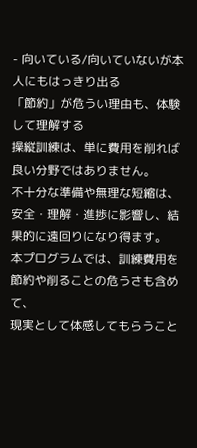- 向いている/向いていないが本人にもはっきり出る
「節約」が危うい理由も、体験して理解する
操縦訓練は、単に費用を削れば良い分野ではありません。
不十分な準備や無理な短縮は、安全・理解・進捗に影響し、結果的に遠回りになり得ます。
本プログラムでは、訓練費用を節約や削ることの危うさも含めて、
現実として体感してもらうこと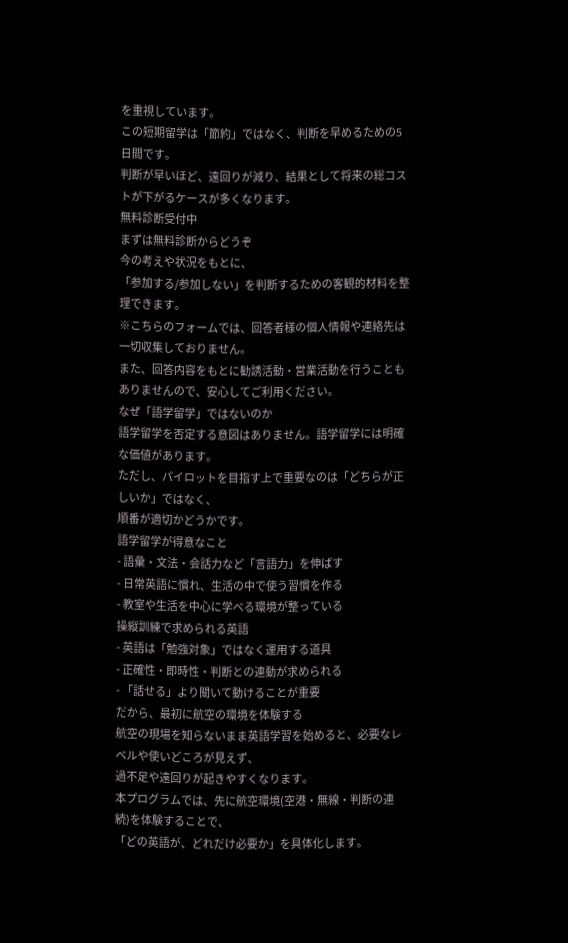を重視しています。
この短期留学は「節約」ではなく、判断を早めるための5日間です。
判断が早いほど、遠回りが減り、結果として将来の総コストが下がるケースが多くなります。
無料診断受付中
まずは無料診断からどうぞ
今の考えや状況をもとに、
「参加する/参加しない」を判断するための客観的材料を整理できます。
※こちらのフォームでは、回答者様の個人情報や連絡先は一切収集しておりません。
また、回答内容をもとに勧誘活動・営業活動を行うこともありませんので、安心してご利用ください。
なぜ「語学留学」ではないのか
語学留学を否定する意図はありません。語学留学には明確な価値があります。
ただし、パイロットを目指す上で重要なのは「どちらが正しいか」ではなく、
順番が適切かどうかです。
語学留学が得意なこと
- 語彙・文法・会話力など「言語力」を伸ばす
- 日常英語に慣れ、生活の中で使う習慣を作る
- 教室や生活を中心に学べる環境が整っている
操縦訓練で求められる英語
- 英語は「勉強対象」ではなく運用する道具
- 正確性・即時性・判断との連動が求められる
- 「話せる」より聞いて動けることが重要
だから、最初に航空の環境を体験する
航空の現場を知らないまま英語学習を始めると、必要なレベルや使いどころが見えず、
過不足や遠回りが起きやすくなります。
本プログラムでは、先に航空環境(空港・無線・判断の連続)を体験することで、
「どの英語が、どれだけ必要か」を具体化します。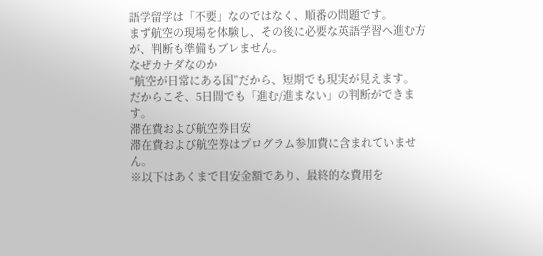語学留学は「不要」なのではなく、順番の問題です。
まず航空の現場を体験し、その後に必要な英語学習へ進む方が、判断も準備もブレません。
なぜカナダなのか
“航空が日常にある国”だから、短期でも現実が見えます。
だからこそ、5日間でも「進む/進まない」の判断ができます。
滞在費および航空券目安
滞在費および航空券はプログラム参加費に含まれていません。
※以下はあくまで目安金額であり、最終的な費用を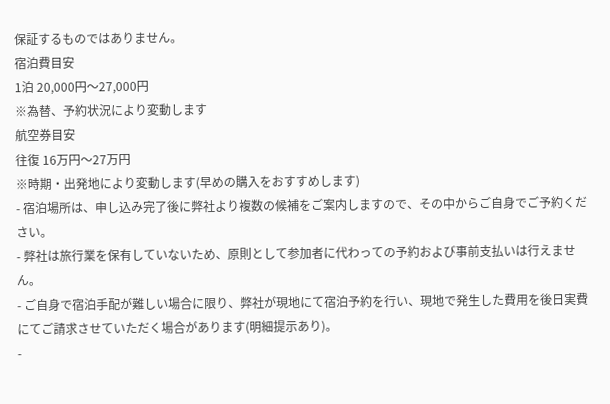保証するものではありません。
宿泊費目安
1泊 20,000円〜27,000円
※為替、予約状況により変動します
航空券目安
往復 16万円〜27万円
※時期・出発地により変動します(早めの購入をおすすめします)
- 宿泊場所は、申し込み完了後に弊社より複数の候補をご案内しますので、その中からご自身でご予約ください。
- 弊社は旅行業を保有していないため、原則として参加者に代わっての予約および事前支払いは行えません。
- ご自身で宿泊手配が難しい場合に限り、弊社が現地にて宿泊予約を行い、現地で発生した費用を後日実費にてご請求させていただく場合があります(明細提示あり)。
-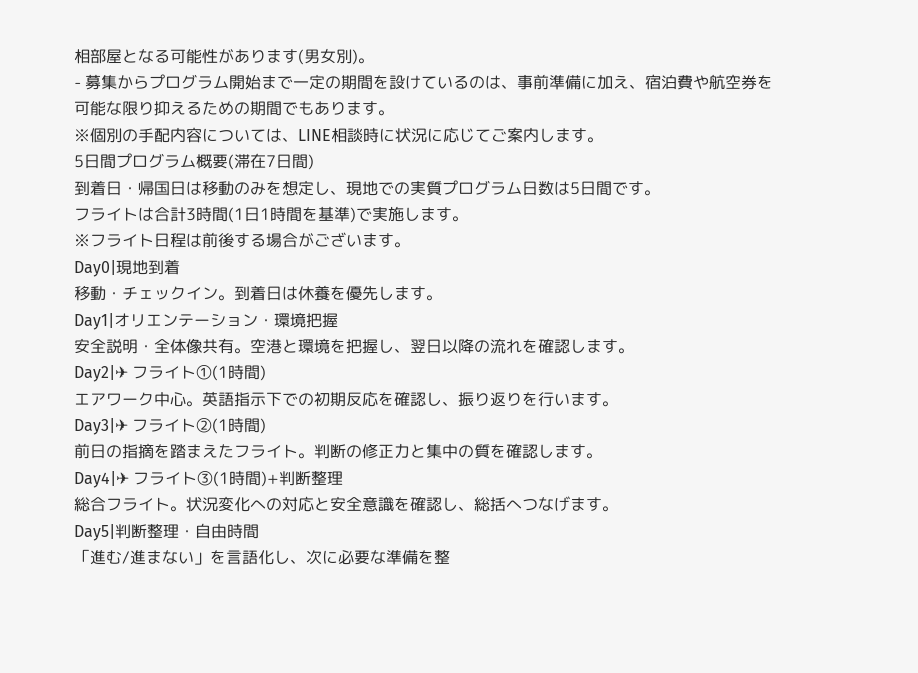相部屋となる可能性があります(男女別)。
- 募集からプログラム開始まで一定の期間を設けているのは、事前準備に加え、宿泊費や航空券を可能な限り抑えるための期間でもあります。
※個別の手配内容については、LINE相談時に状況に応じてご案内します。
5日間プログラム概要(滞在7日間)
到着日・帰国日は移動のみを想定し、現地での実質プログラム日数は5日間です。
フライトは合計3時間(1日1時間を基準)で実施します。
※フライト日程は前後する場合がございます。
Day0|現地到着
移動・チェックイン。到着日は休養を優先します。
Day1|オリエンテーション・環境把握
安全説明・全体像共有。空港と環境を把握し、翌日以降の流れを確認します。
Day2|✈ フライト①(1時間)
エアワーク中心。英語指示下での初期反応を確認し、振り返りを行います。
Day3|✈ フライト②(1時間)
前日の指摘を踏まえたフライト。判断の修正力と集中の質を確認します。
Day4|✈ フライト③(1時間)+判断整理
総合フライト。状況変化への対応と安全意識を確認し、総括へつなげます。
Day5|判断整理・自由時間
「進む/進まない」を言語化し、次に必要な準備を整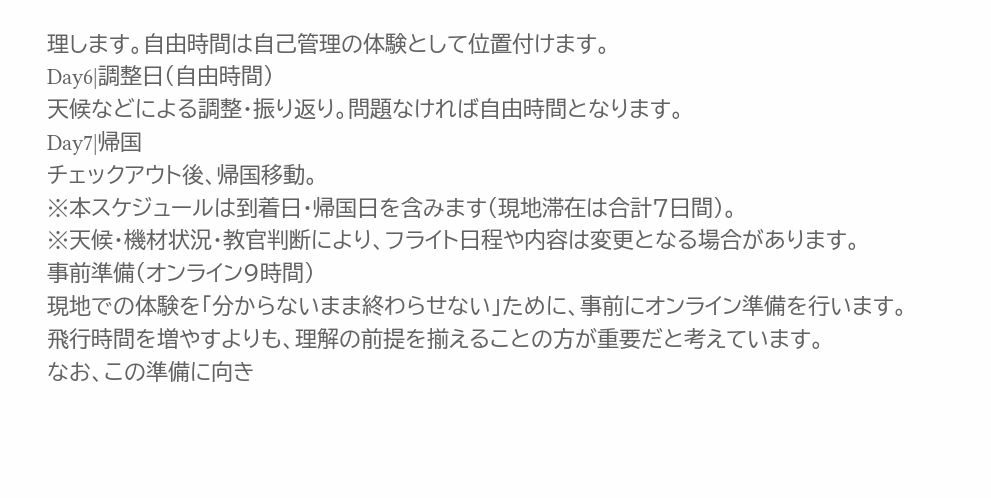理します。自由時間は自己管理の体験として位置付けます。
Day6|調整日(自由時間)
天候などによる調整・振り返り。問題なければ自由時間となります。
Day7|帰国
チェックアウト後、帰国移動。
※本スケジュールは到着日・帰国日を含みます(現地滞在は合計7日間)。
※天候・機材状況・教官判断により、フライト日程や内容は変更となる場合があります。
事前準備(オンライン9時間)
現地での体験を「分からないまま終わらせない」ために、事前にオンライン準備を行います。
飛行時間を増やすよりも、理解の前提を揃えることの方が重要だと考えています。
なお、この準備に向き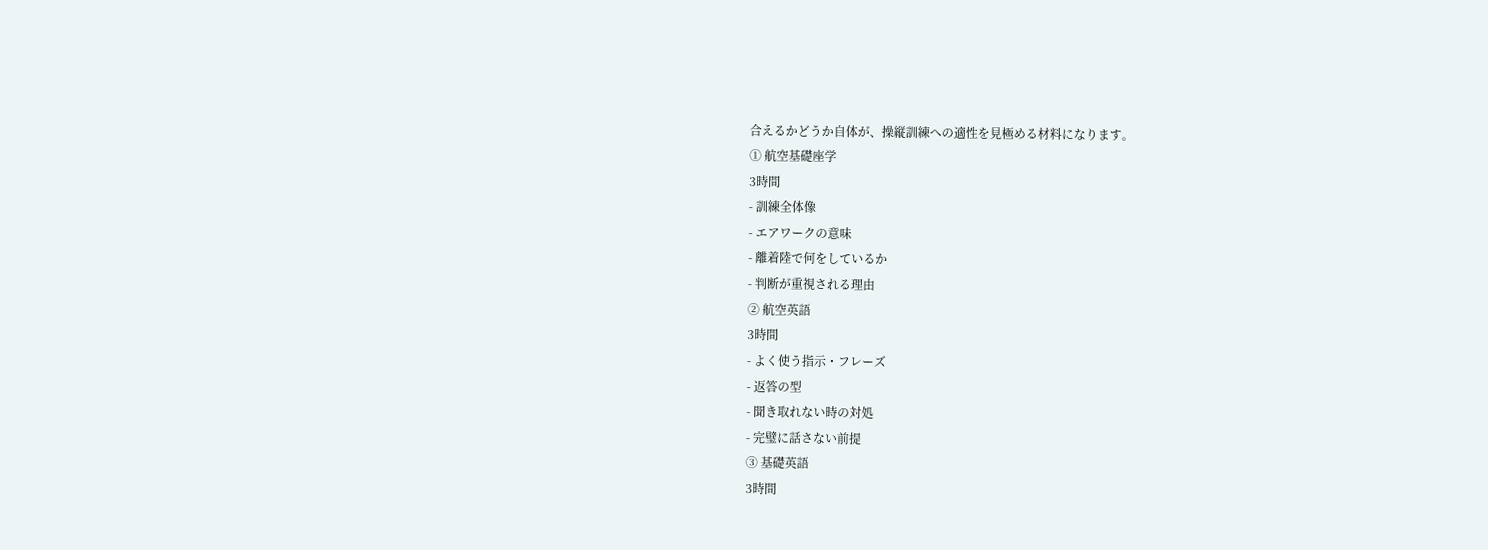合えるかどうか自体が、操縦訓練への適性を見極める材料になります。
① 航空基礎座学
3時間
- 訓練全体像
- エアワークの意味
- 離着陸で何をしているか
- 判断が重視される理由
② 航空英語
3時間
- よく使う指示・フレーズ
- 返答の型
- 聞き取れない時の対処
- 完璧に話さない前提
③ 基礎英語
3時間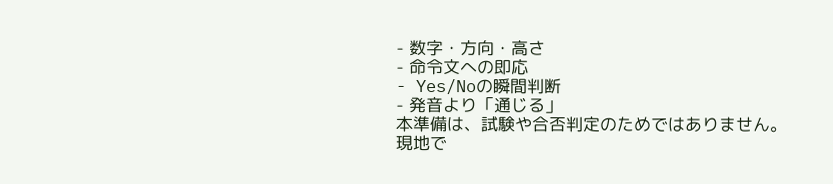- 数字・方向・高さ
- 命令文への即応
- Yes/Noの瞬間判断
- 発音より「通じる」
本準備は、試験や合否判定のためではありません。
現地で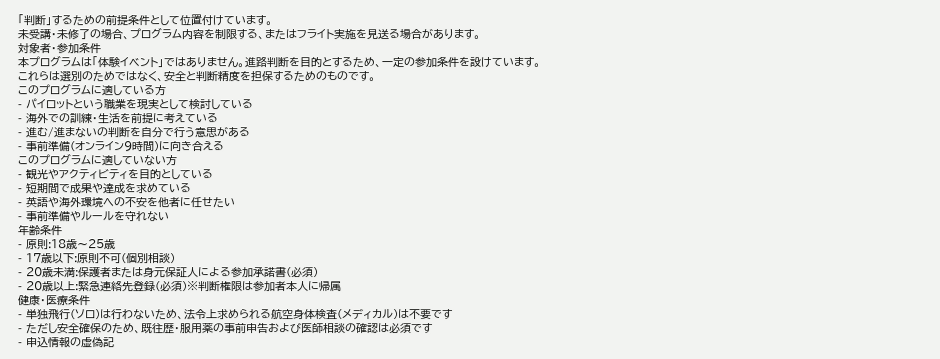「判断」するための前提条件として位置付けています。
未受講・未修了の場合、プログラム内容を制限する、またはフライト実施を見送る場合があります。
対象者・参加条件
本プログラムは「体験イベント」ではありません。進路判断を目的とするため、一定の参加条件を設けています。
これらは選別のためではなく、安全と判断精度を担保するためのものです。
このプログラムに適している方
- パイロットという職業を現実として検討している
- 海外での訓練・生活を前提に考えている
- 進む/進まないの判断を自分で行う意思がある
- 事前準備(オンライン9時間)に向き合える
このプログラムに適していない方
- 観光やアクティビティを目的としている
- 短期間で成果や達成を求めている
- 英語や海外環境への不安を他者に任せたい
- 事前準備やルールを守れない
年齢条件
- 原則:18歳〜25歳
- 17歳以下:原則不可(個別相談)
- 20歳未満:保護者または身元保証人による参加承諾書(必須)
- 20歳以上:緊急連絡先登録(必須)※判断権限は参加者本人に帰属
健康・医療条件
- 単独飛行(ソロ)は行わないため、法令上求められる航空身体検査(メディカル)は不要です
- ただし安全確保のため、既往歴・服用薬の事前申告および医師相談の確認は必須です
- 申込情報の虚偽記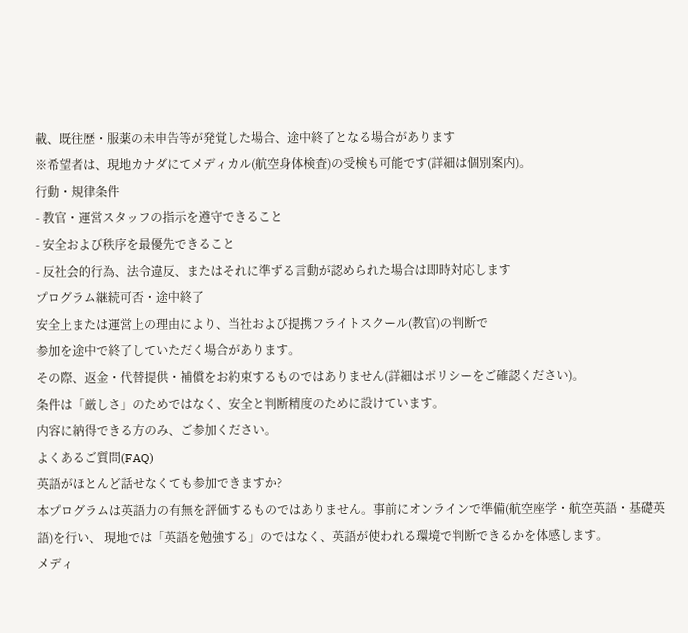載、既往歴・服薬の未申告等が発覚した場合、途中終了となる場合があります
※希望者は、現地カナダにてメディカル(航空身体検査)の受検も可能です(詳細は個別案内)。
行動・規律条件
- 教官・運営スタッフの指示を遵守できること
- 安全および秩序を最優先できること
- 反社会的行為、法令違反、またはそれに準ずる言動が認められた場合は即時対応します
プログラム継続可否・途中終了
安全上または運営上の理由により、当社および提携フライトスクール(教官)の判断で
参加を途中で終了していただく場合があります。
その際、返金・代替提供・補償をお約束するものではありません(詳細はポリシーをご確認ください)。
条件は「厳しさ」のためではなく、安全と判断精度のために設けています。
内容に納得できる方のみ、ご参加ください。
よくあるご質問(FAQ)
英語がほとんど話せなくても参加できますか?
本プログラムは英語力の有無を評価するものではありません。事前にオンラインで準備(航空座学・航空英語・基礎英語)を行い、 現地では「英語を勉強する」のではなく、英語が使われる環境で判断できるかを体感します。
メディ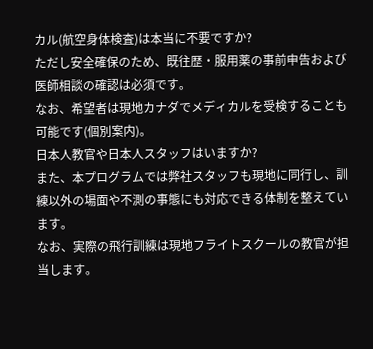カル(航空身体検査)は本当に不要ですか?
ただし安全確保のため、既往歴・服用薬の事前申告および医師相談の確認は必須です。
なお、希望者は現地カナダでメディカルを受検することも可能です(個別案内)。
日本人教官や日本人スタッフはいますか?
また、本プログラムでは弊社スタッフも現地に同行し、訓練以外の場面や不測の事態にも対応できる体制を整えています。
なお、実際の飛行訓練は現地フライトスクールの教官が担当します。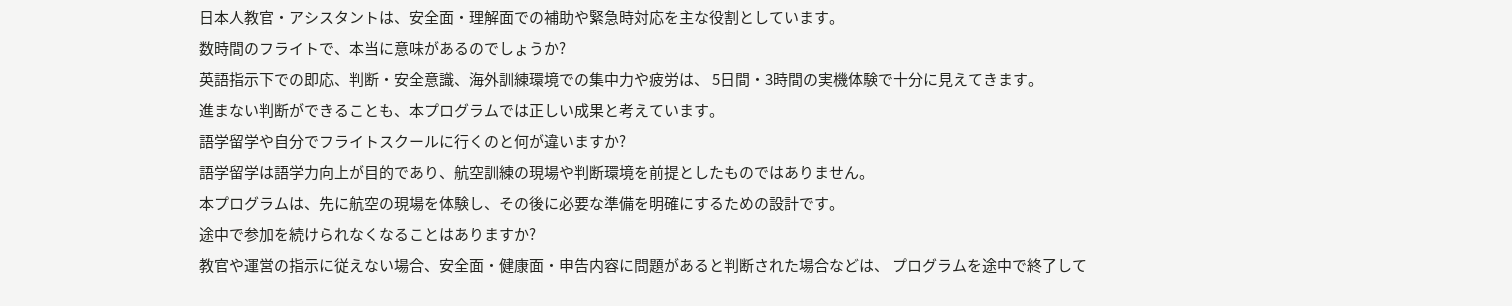日本人教官・アシスタントは、安全面・理解面での補助や緊急時対応を主な役割としています。
数時間のフライトで、本当に意味があるのでしょうか?
英語指示下での即応、判断・安全意識、海外訓練環境での集中力や疲労は、 5日間・3時間の実機体験で十分に見えてきます。
進まない判断ができることも、本プログラムでは正しい成果と考えています。
語学留学や自分でフライトスクールに行くのと何が違いますか?
語学留学は語学力向上が目的であり、航空訓練の現場や判断環境を前提としたものではありません。
本プログラムは、先に航空の現場を体験し、その後に必要な準備を明確にするための設計です。
途中で参加を続けられなくなることはありますか?
教官や運営の指示に従えない場合、安全面・健康面・申告内容に問題があると判断された場合などは、 プログラムを途中で終了して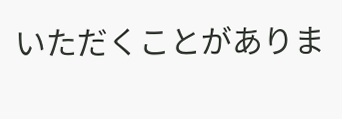いただくことがありま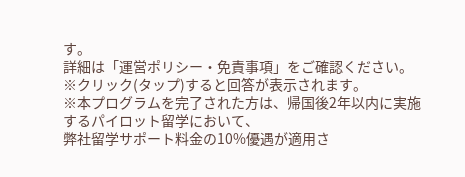す。
詳細は「運営ポリシー・免責事項」をご確認ください。
※クリック(タップ)すると回答が表示されます。
※本プログラムを完了された方は、帰国後2年以内に実施するパイロット留学において、
弊社留学サポート料金の10%優遇が適用さ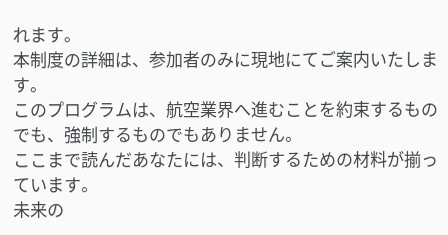れます。
本制度の詳細は、参加者のみに現地にてご案内いたします。
このプログラムは、航空業界へ進むことを約束するものでも、強制するものでもありません。
ここまで読んだあなたには、判断するための材料が揃っています。
未来の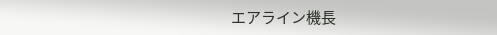エアライン機長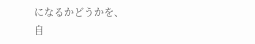になるかどうかを、
自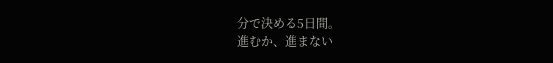分で決める5日間。
進むか、進まない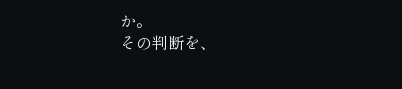か。
その判断を、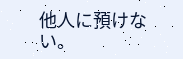他人に預けない。